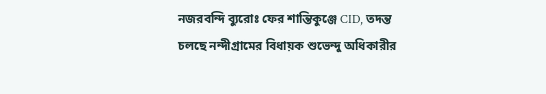নজরবন্দি ব্যুরোঃ ফের শান্তিকুঞ্জে CID, তদন্ত চলছে নন্দীগ্রামের বিধায়ক শুভেন্দু অধিকারীর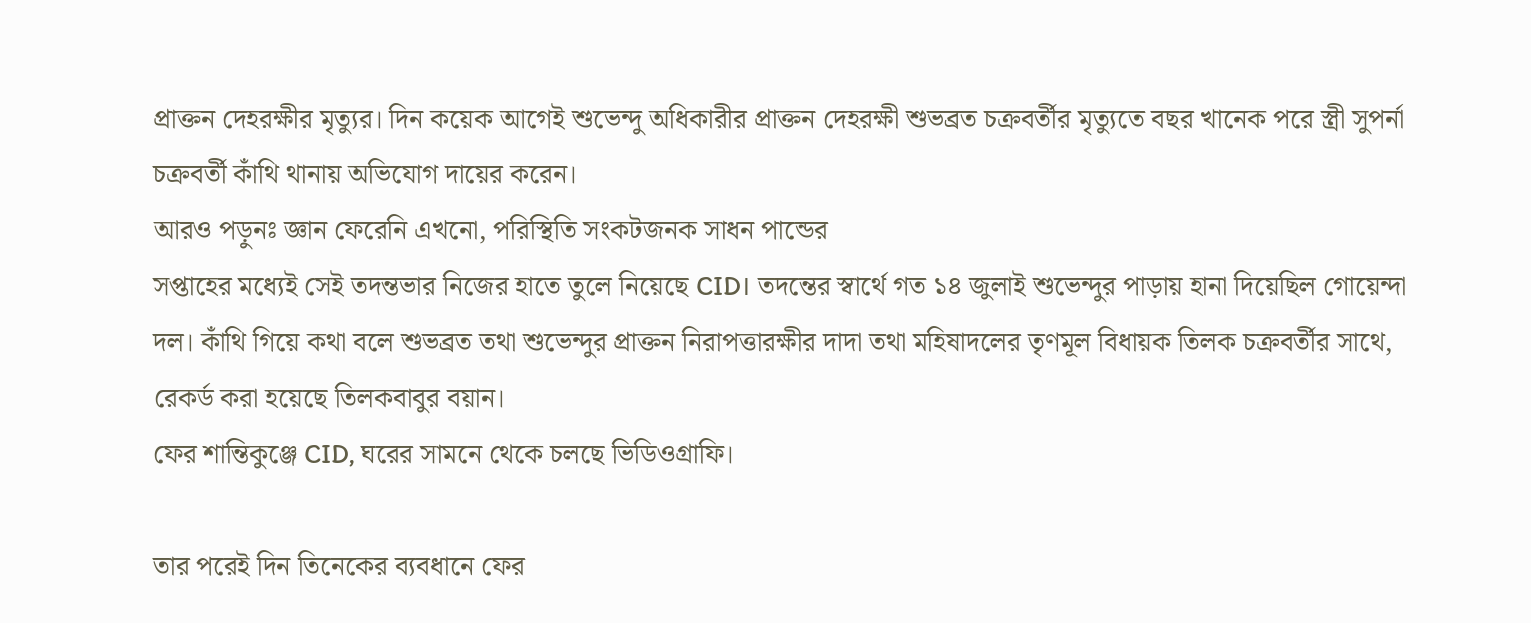প্রাক্তন দেহরক্ষীর মৃত্যুর। দিন কয়েক আগেই শুভেন্দু অধিকারীর প্রাক্তন দেহরক্ষী শুভব্রত চক্রবর্তীর মৃত্যুতে বছর খানেক পরে স্ত্রী সুপর্না চক্রবর্তী কাঁথি থানায় অভিযোগ দায়ের করেন।
আরও পড়ুনঃ জ্ঞান ফেরেনি এখনো, পরিস্থিতি সংকটজনক সাধন পান্ডের
সপ্তাহের মধ্যেই সেই তদন্তভার নিজের হাতে তুলে নিয়েছে CID। তদন্তের স্বার্থে গত ১৪ জুলাই শুভেন্দুর পাড়ায় হানা দিয়েছিল গোয়েন্দা দল। কাঁথি গিয়ে কথা বলে শুভব্রত তথা শুভেন্দুর প্রাক্তন নিরাপত্তারক্ষীর দাদা তথা মহিষাদলের তৃণমূল বিধায়ক তিলক চক্রবর্তীর সাথে, রেকর্ড করা হয়েছে তিলকবাবুর বয়ান।
ফের শান্তিকুঞ্জে CID, ঘরের সামনে থেকে চলছে ভিডিওগ্রাফি।

তার পরেই দিন তিনেকের ব্যবধানে ফের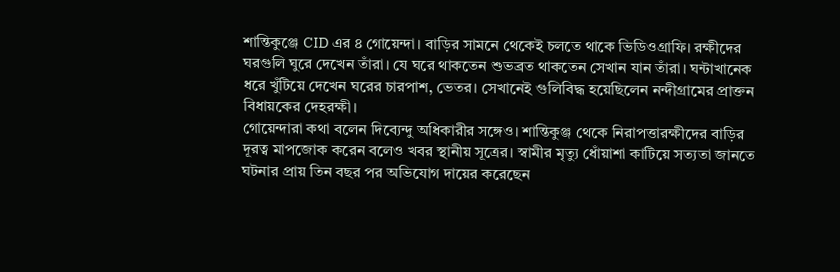শান্তিকুঞ্জে CID এর ৪ গোয়েন্দা। বাড়ির সামনে থেকেই চলতে থাকে ভিডিওগ্রাফি। রক্ষীদের ঘরগুলি ঘুরে দেখেন তাঁরা। যে ঘরে থাকতেন শুভব্রত থাকতেন সেখান যান তাঁরা। ঘন্টাখানেক ধরে খুঁটিয়ে দেখেন ঘরের চারপাশ, ভেতর। সেখানেই গুলিবিদ্ধ হয়েছিলেন নন্দীগ্রামের প্রাক্তন বিধায়কের দেহরক্ষী।
গোয়েন্দারা কথা বলেন দিব্যেন্দু অধিকারীর সঙ্গেও। শান্তিকুঞ্জ থেকে নিরাপত্তারক্ষীদের বাড়ির দূরত্ব মাপজোক করেন বলেও খবর স্থানীয় সূত্রের। স্বামীর মৃত্যু ধোঁয়াশা কাটিয়ে সত্যতা জানতে ঘটনার প্রায় তিন বছর পর অভিযোগ দায়ের করেছেন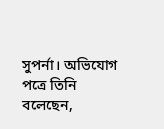সুপর্না। অভিযোগ পত্রে তিনি বলেছেন,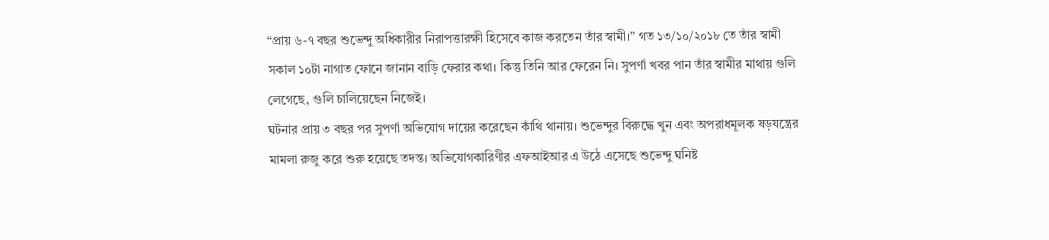“প্রায় ৬-৭ বছর শুভেন্দু অধিকারীর নিরাপত্তারক্ষী হিসেবে কাজ করতেন তাঁর স্বামী।” গত ১৩/১০/২০১৮ তে তাঁর স্বামী সকাল ১০টা নাগাত ফোনে জানান বাড়ি ফেরার কথা। কিন্তু তিনি আর ফেরেন নি। সুপর্ণা খবর পান তাঁর স্বামীর মাথায় গুলি লেগেছে, গুলি চালিয়েছেন নিজেই।
ঘটনার প্রায় ৩ বছর পর সুপর্ণা অভিযোগ দায়ের করেছেন কাঁথি থানায়। শুভেন্দুর বিরুদ্ধে খুন এবং অপরাধমূলক ষড়যন্ত্রের মামলা রুজু করে শুরু হয়েছে তদন্ত। অভিযোগকারিণীর এফআইআর এ উঠে এসেছে শুভেন্দু ঘনিষ্ট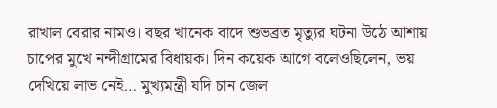রাখাল বেরার নামও। বছর খানেক বাদে শুভব্রত মৃত্যুর ঘটনা উঠে আশায় চাপের মুখে নন্দীগ্রামের বিধায়ক। দিন কয়েক আগে বলেওছিলেন, ভয় দেখিয়ে লাভ নেই… মুখ্যমন্ত্রী যদি চান জেল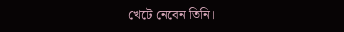খেটে নেবেন তিনি।